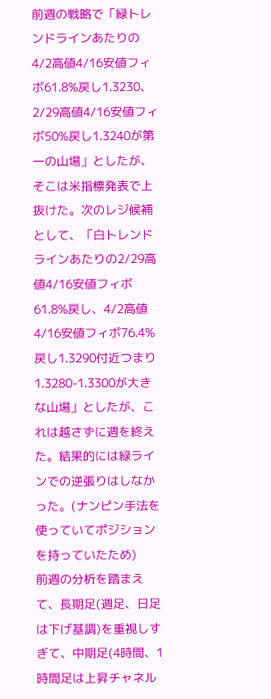前週の戦略で「緑トレンドラインあたりの4/2高値4/16安値フィボ61.8%戻し1.3230、2/29高値4/16安値フィボ50%戻し1.3240が第一の山場」としたが、そこは米指標発表で上抜けた。次のレジ候補として、「白トレンドラインあたりの2/29高値4/16安値フィボ61.8%戻し、4/2高値4/16安値フィボ76.4%戻し1.3290付近つまり1.3280-1.3300が大きな山場」としたが、これは越さずに週を終えた。結果的には緑ラインでの逆張りはしなかった。(ナンピン手法を使っていてポジションを持っていたため)
前週の分析を踏まえて、長期足(週足、日足は下げ基調)を重視しすぎて、中期足(4時間、1時間足は上昇チャネル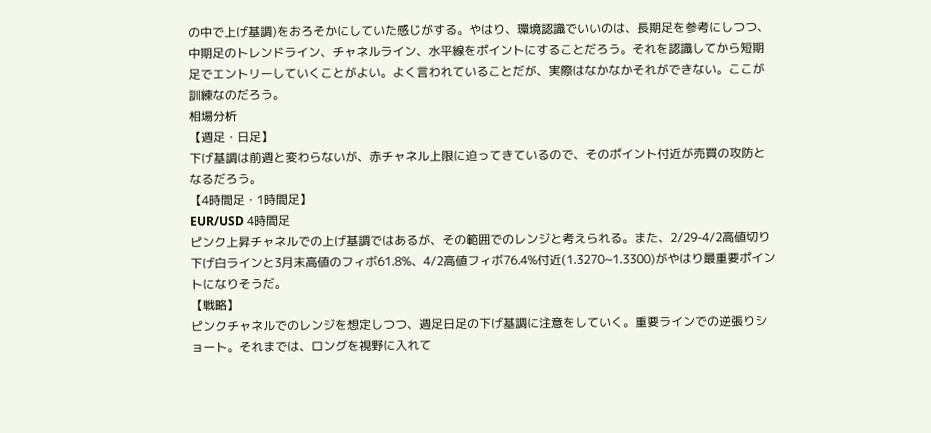の中で上げ基調)をおろそかにしていた感じがする。やはり、環境認識でいいのは、長期足を参考にしつつ、中期足のトレンドライン、チャネルライン、水平線をポイントにすることだろう。それを認識してから短期足でエントリーしていくことがよい。よく言われていることだが、実際はなかなかそれができない。ここが訓練なのだろう。
相場分析
【週足・日足】
下げ基調は前週と変わらないが、赤チャネル上限に迫ってきているので、そのポイント付近が売買の攻防となるだろう。
【4時間足・1時間足】
EUR/USD 4時間足
ピンク上昇チャネルでの上げ基調ではあるが、その範囲でのレンジと考えられる。また、2/29-4/2高値切り下げ白ラインと3月末高値のフィボ61.8%、4/2高値フィボ76.4%付近(1.3270~1.3300)がやはり最重要ポイントになりそうだ。
【戦略】
ピンクチャネルでのレンジを想定しつつ、週足日足の下げ基調に注意をしていく。重要ラインでの逆張りショート。それまでは、ロングを視野に入れて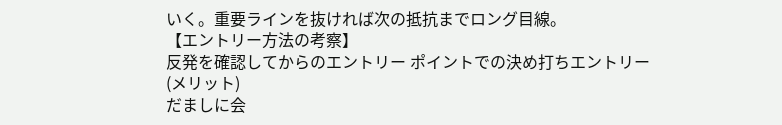いく。重要ラインを抜ければ次の抵抗までロング目線。
【エントリー方法の考察】
反発を確認してからのエントリー ポイントでの決め打ちエントリー
(メリット)
だましに会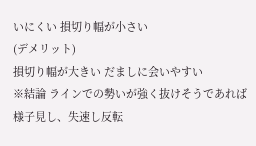いにくい 損切り幅が小さい
(デメリット)
損切り幅が大きい だましに会いやすい
※結論 ラインでの勢いが強く抜けそうであれば様子見し、失速し反転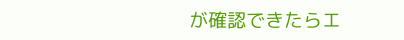が確認できたらエ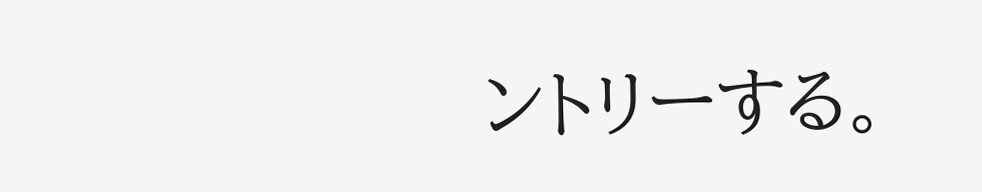ントリーする。